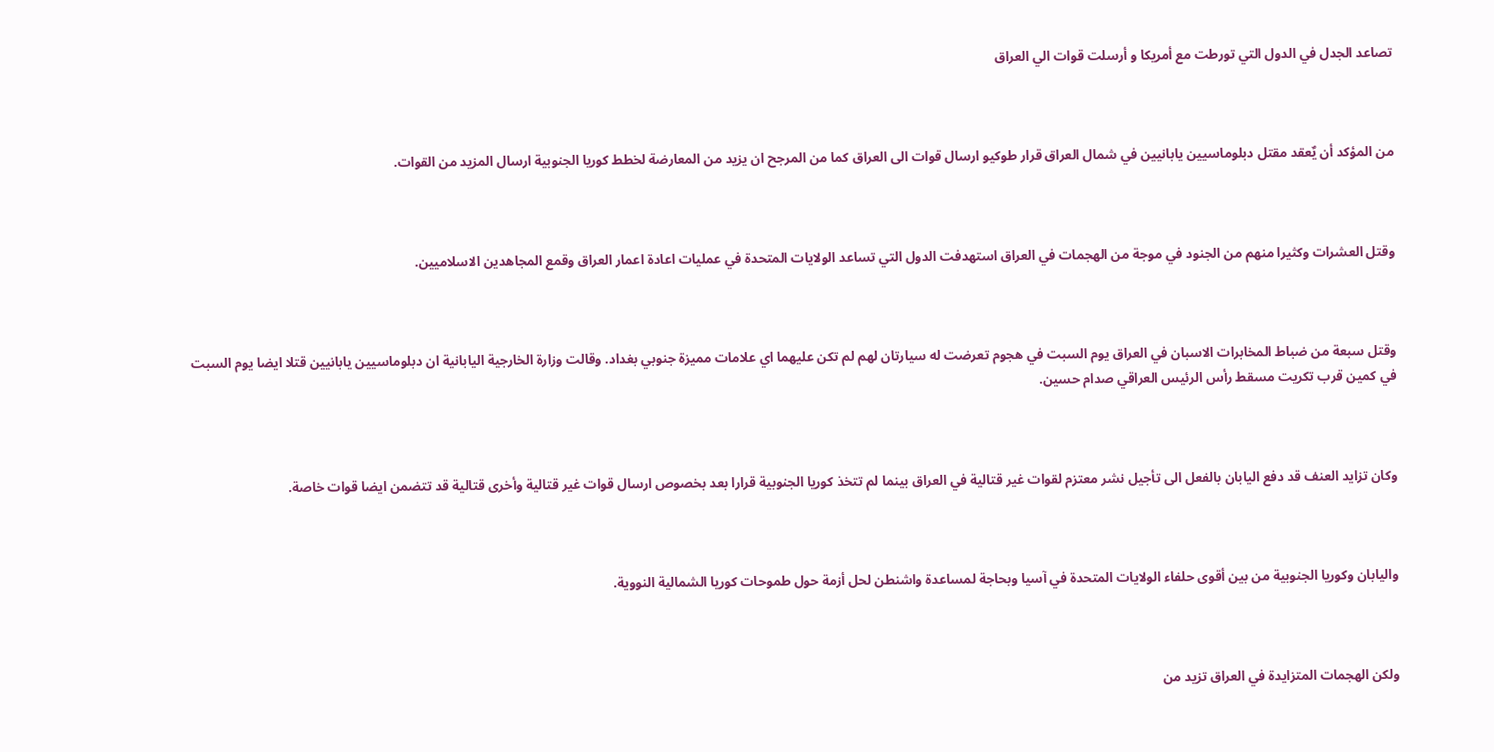تصاعد الجدل في الدول التي تورطت مع أمريكا و أرسلت قوات الي العراق



من المؤكد أن يٌعقد مقتل دبلوماسيين يابانيين في شمال العراق قرار طوكيو ارسال قوات الى العراق كما من المرجح ان يزيد من المعارضة لخطط كوريا الجنوبية ارسال المزيد من القوات.



وقتل العشرات وكثيرا منهم من الجنود في موجة من الهجمات في العراق استهدفت الدول التي تساعد الولايات المتحدة في عمليات اعادة اعمار العراق وقمع المجاهدين الاسلاميين.



وقتل سبعة من ضباط المخابرات الاسبان في العراق يوم السبت في هجوم تعرضت له سيارتان لهم لم تكن عليهما اي علامات مميزة جنوبي بغداد. وقالت وزارة الخارجية اليابانية ان دبلوماسيين يابانيين قتلا ايضا يوم السبت في كمين قرب تكريت مسقط رأس الرئيس العراقي صدام حسين.



وكان تزايد العنف قد دفع اليابان بالفعل الى تأجيل نشر معتزم لقوات غير قتالية في العراق بينما لم تتخذ كوريا الجنوبية قرارا بعد بخصوص ارسال قوات غير قتالية وأخرى قتالية قد تتضمن ايضا قوات خاصة.



واليابان وكوريا الجنوبية من بين أقوى حلفاء الولايات المتحدة في آسيا وبحاجة لمساعدة واشنطن لحل أزمة حول طموحات كوريا الشمالية النووية.



ولكن الهجمات المتزايدة في العراق تزيد من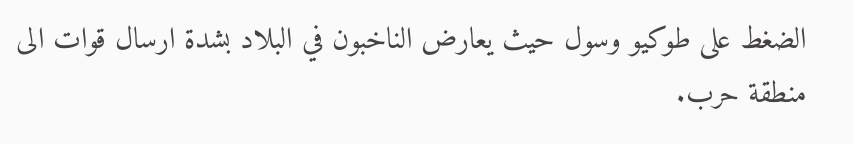الضغط على طوكيو وسول حيث يعارض الناخبون في البلاد بشدة ارسال قوات الى منطقة حرب.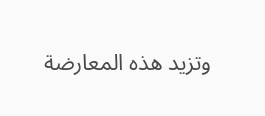وتزيد هذه المعارضة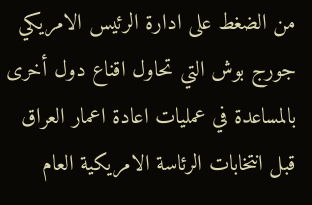من الضغط على ادارة الرئيس الامريكي جورج بوش التي تحاول اقناع دول أخرى بالمساعدة في عمليات اعادة اعمار العراق قبل انتخابات الرئاسة الامريكية العام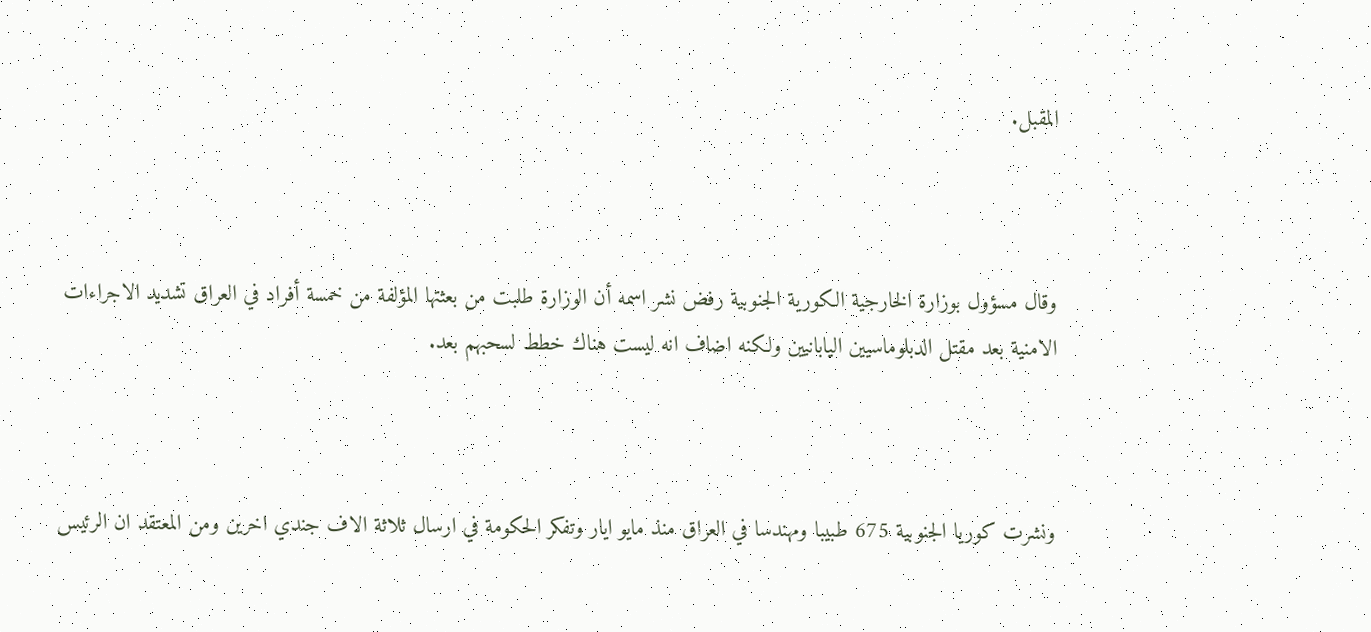المقبل.



وقال مسؤول بوزارة الخارجية الكورية الجنوبية رفض نشر اسمه أن الوزارة طلبت من بعثتها المؤلفة من خمسة أفراد في العراق تشديد الاجراءات الامنية بعد مقتل الدبلوماسيين اليابانيين ولكنه اضاف انه ليست هناك خطط لسحبهم بعد.



ونشرت كوريا الجنوبية 675 طبيبا ومهندسا في العراق منذ مايو ايار وتفكر الحكومة في ارسال ثلاثة الاف جندي اخرين ومن المعتقد ان الرئيس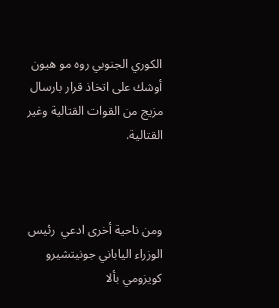الكوري الجنوبي روه مو هيون أوشك على اتخاذ قرار بارسال مزيج من القوات القتالية وغير القتالية.



ومن ناحية أخرى ادعي  رئيس الوزراء الياباني جونيتشيرو كويزومي بألا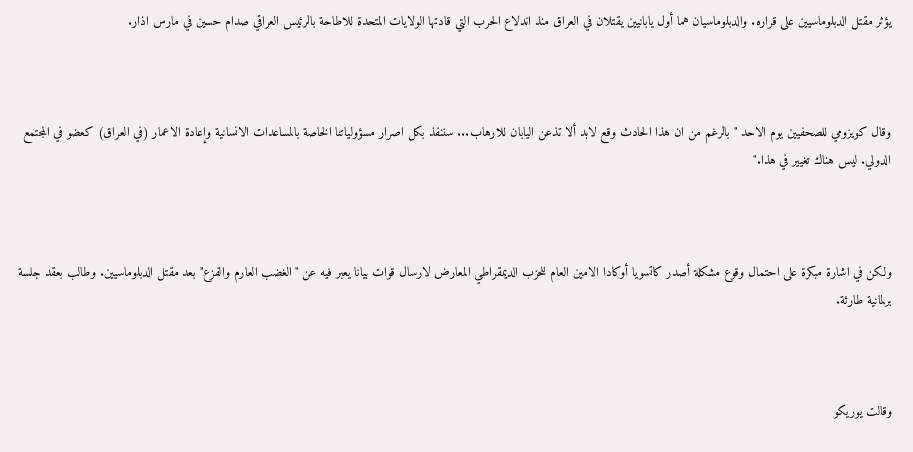يؤثر مقتل الدبلوماسيين على قراره. والدبلوماسيان هما أول يابانيين يقتلان في العراق منذ اندلاع الحرب التي قادتها الولايات المتحدة للاطاحة بالرئيس العراقي صدام حسين في مارس اذار.



وقال كويزومي للصحفيين يوم الاحد "بالرغم من ان هذا الحادث وقع لابد ألا تذعن اليابان للارهاب... سننفذ بكل اصرار مسؤولياتنا الخاصة بالمساعدات الانسانية وإعادة الاعمار (في العراق) كعضو في المجتمع الدولي. ليس هناك تغيير في هذا."



ولكن في اشارة مبكرة على احتمال وقوع مشكلة أصدر كاتسويا أوكادا الامين العام للحزب الديمقراطي المعارض لارسال قوات بيانا يعبر فيه عن "الغضب العارم والفزع" بعد مقتل الدبلوماسيين. وطالب بعقد جلسة برلمانية طارئة.



وقالت يوريكو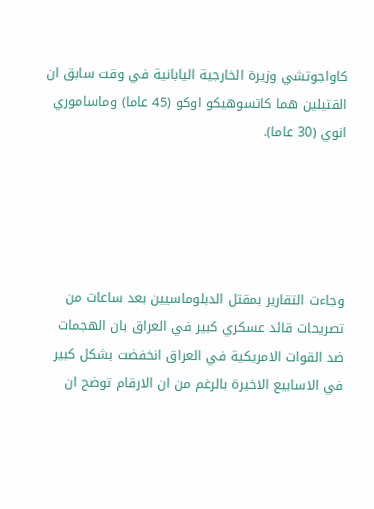كاواجوتشي وزيرة الخارجية اليابانية في وقت سابق ان القتيلين هما كاتسوهيكو اوكو (45 عاما) وماساموري انوي (30 عاما).





وجاءت التقارير بمقتل الدبلوماسيين بعد ساعات من تصريحات قائد عسكري كبير في العراق بان الهجمات ضد القوات الامريكية في العراق انخفضت بشكل كبير في الاسابيع الاخيرة بالرغم من ان الارقام توضح ان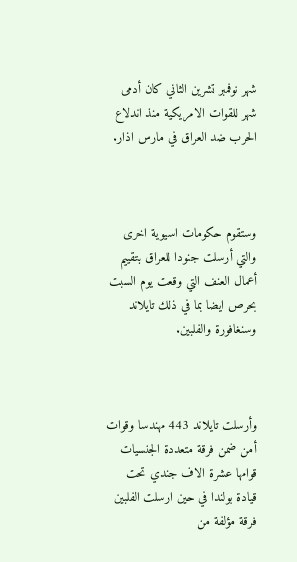شهر نوفمبر تشرين الثاني كان أدمى شهر للقوات الامريكية منذ اندلاع الحرب ضد العراق في مارس اذار.



وستقوم حكومات اسيوية اخرى والتي أرسلت جنودا للعراق بتقييم أعمال العنف التي وقعت يوم السبت بحرص ايضا بما في ذلك تايلاند وسنغافورة والفلبين.



وأرسلت تايلاند 443 مهندسا وقوات أمن ضمن فرقة متعددة الجنسيات قوامها عشرة الاف جندي تحت قيادة بولندا في حين ارسلت الفلبين فرقة مؤلفة من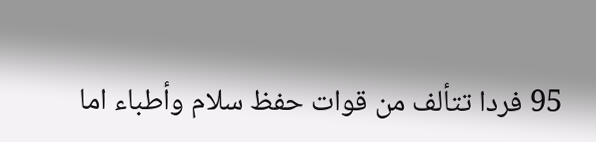95 فردا تتألف من قوات حفظ سلام وأطباء اما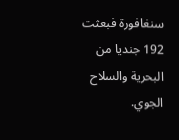سنغافورة فبعثت 192 جنديا من البحرية والسلاح الجوي.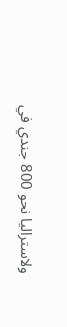ولاستراليا نحو 800 جندي في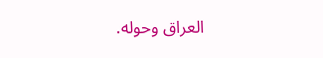العراق وحوله.